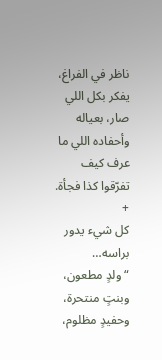ناظر في الفراغ، يفكر بكل اللي صار، بعياله وأحفاده اللي ما عرف كيف تفرّقوا كذا فجأة.
+
كل شيء يدور براسه…
“ولدٍ مطعون، وبنتٍ منتحرة، وحفيدٍ مظلوم،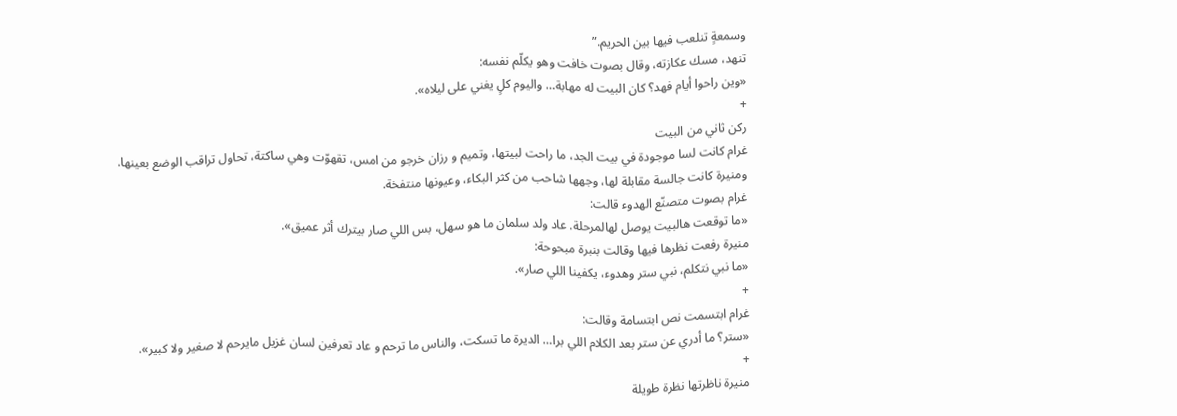وسمعةٍ تنلعب فيها بين الحريم.”
تنهد، مسك عكازته، وقال بصوت خافت وهو يكلّم نفسه:
«وين راحوا أيام فهد؟ كان البيت له مهابة… واليوم كلٍ يغني على ليلاه».
+
ركن ثاني من البيت
غرام كانت لسا موجودة في بيت الجد، ما راحت لبيتها، وتميم و رزان خرجو من امس، تقهوّت وهي ساكتة، تحاول تراقب الوضع بعينها.
ومنيرة كانت جالسة مقابلة لها، وجهها شاحب من كثر البكاء، وعيونها منتفخة.
غرام بصوت متصنّع الهدوء قالت:
«ما توقعت هالبيت يوصل لهالمرحلة. عاد ولد سلمان ما هو سهل، بس اللي صار بيترك أثر عميق».
منيرة رفعت نظرها فيها وقالت بنبرة مبحوحة:
«ما نبي نتكلم، نبي ستر وهدوء، يكفينا اللي صار».
+
غرام ابتسمت نص ابتسامة وقالت:
«ستر؟ ما أدري عن ستر بعد الكلام اللي برا… الديرة ما تسكت، والناس ما ترحم و عاد تعرفين لسان غزيل مايرحم لا صغير ولا كبير».
+
منيرة ناظرتها نظرة طويلة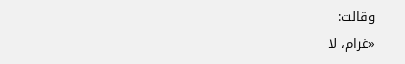وقالت:
«غرام، لا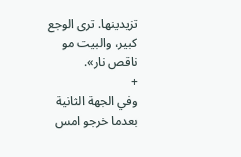تزيدينها. ترى الوجع كبير، والبيت مو ناقص نار».
+
وفي الجهة الثانية بعدما خرجو امس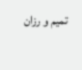تميم و رزان